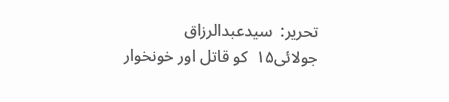تحریر:  سیدعبدالرزاق
جولائی۱۵  کو قاتل اور خونخوار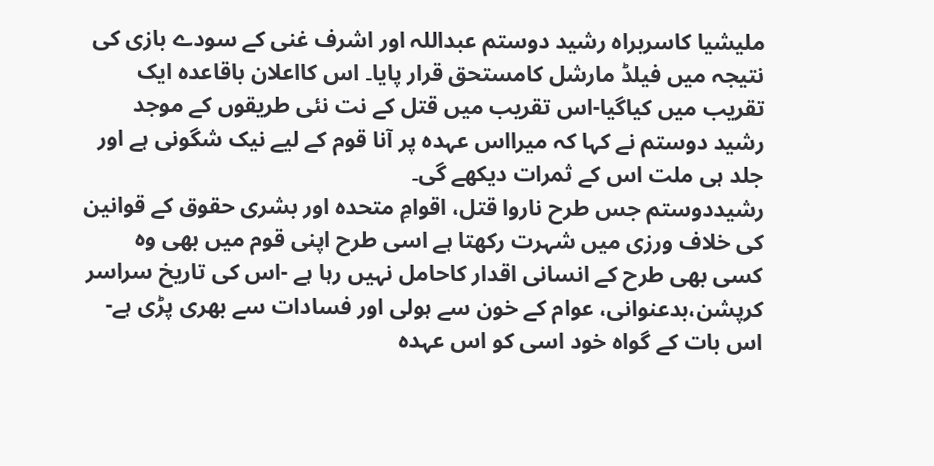ملیشیا کاسربراہ رشید دوستم عبداللہ اور اشرف غنی کے سودے بازی کی نتیجہ میں فیلڈ مارشل کامستحق قرار پایا۔ اس کااعلان باقاعدہ ایک تقریب میں کیاگیا-اس تقریب میں قتل کے نت نئی طریقوں کے موجد رشید دوستم نے کہا کہ میرااس عہدہ پر آنا قوم کے لیے نیک شگونی ہے اور جلد ہی ملت اس کے ثمرات دیکھے گی۔
رشیددوستم جس طرح ناروا قتل، اقوامِ متحدہ اور بشری حقوق کے قوانین کی خلاف ورزی میں شہرت رکھتا ہے اسی طرح اپنی قوم میں بھی وہ کسی بھی طرح کے انسانی اقدار کاحامل نہیں رہا ہے -اس کی تاریخ سراسر کرپشن،بدعنوانی، عوام کے خون سے ہولی اور فسادات سے بھری پڑی ہے-اس بات کے گواہ خود اسی کو اس عہدہ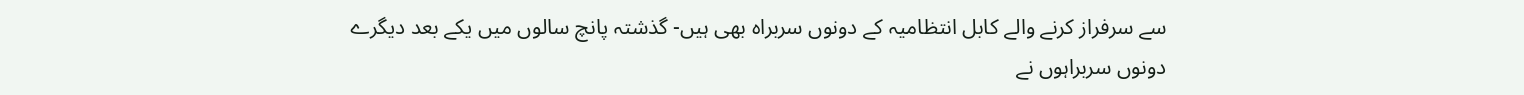سے سرفراز کرنے والے کابل انتظامیہ کے دونوں سربراہ بھی ہیں- گذشتہ پانچ سالوں میں یکے بعد دیگرے دونوں سربراہوں نے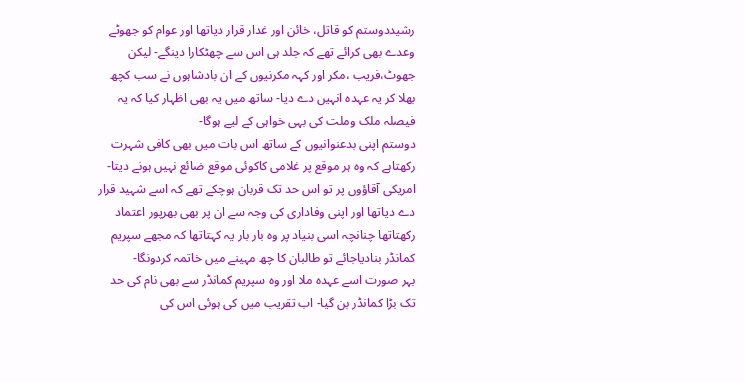رشیددوستم کو قاتل، خائن اور غدار قرار دیاتھا اور عوام کو جھوٹے وعدے بھی کرائے تھے کہ جلد ہی اس سے چھٹکارا دینگے- لیکن جھوٹ،فریب ،مکر اور کہہ مکرنیوں کے ان بادشاہوں نے سب کچھ بھلا کر یہ عہدہ انہیں دے دیا- ساتھ میں یہ بھی اظہار کیا کہ یہ فیصلہ ملک وملت کی بہی خواہی کے لیے ہوگا-
دوستم اپنی بدعنوانیوں کے ساتھ اس بات میں بھی کافی شہرت رکھتاہے کہ وہ ہر موقع پر غلامی کاکوئی موقع ضائع نہیں ہونے دیتا- امریکی آقاؤوں پر تو اس حد تک قربان ہوچکے تھے کہ اسے شہید قرار دے دیاتھا اور اپنی وفاداری کی وجہ سے ان پر بھی بھرپور اعتماد رکھتاتھا چنانچہ اسی بنیاد پر وہ بار بار یہ کہتاتھا کہ مجھے سپریم کمانڈر بنادیاجائے تو طالبان کا چھ مہینے میں خاتمہ کردونگا-
بہر صورت اسے عہدہ ملا اور وہ سپریم کمانڈر سے بھی نام کی حد تک بڑا کمانڈر بن گیا- اب تقریب میں کی ہوئی اس کی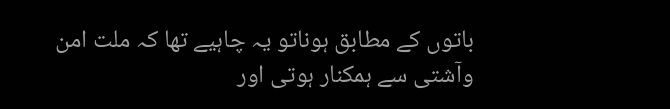باتوں کے مطابق ہوناتو یہ چاہیے تھا کہ ملت امن وآشتی سے ہمکنار ہوتی اور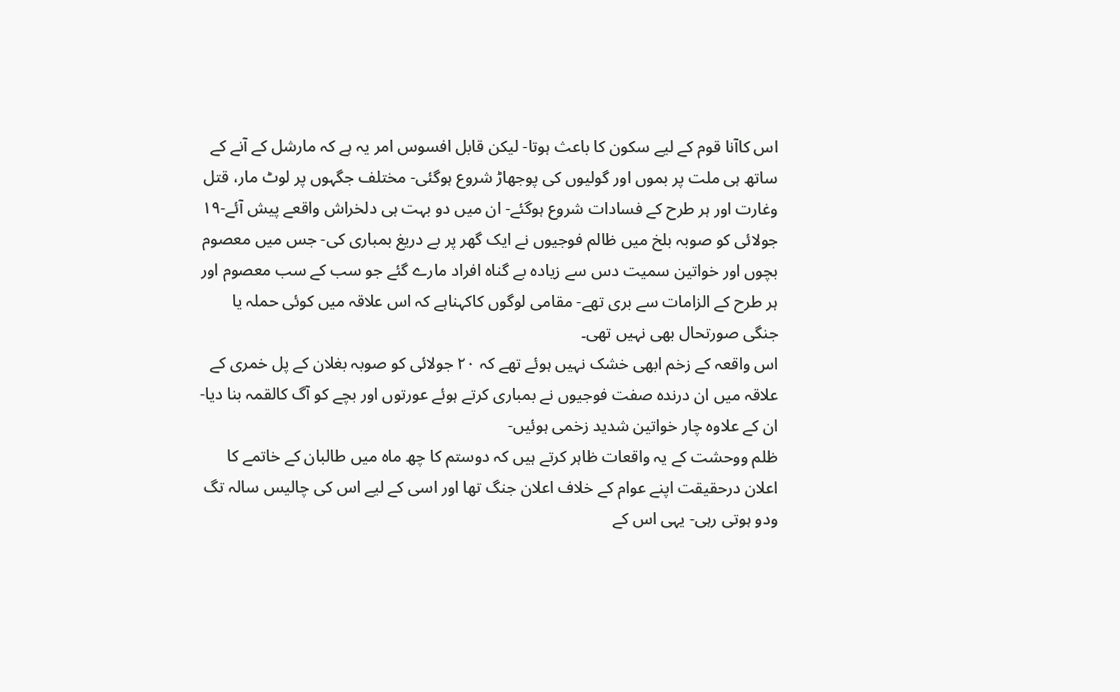اس کاآنا قوم کے لیے سکون کا باعث ہوتا- لیکن قابل افسوس امر یہ ہے کہ مارشل کے آنے کے ساتھ ہی ملت پر بموں اور گولیوں کی پوجھاڑ شروع ہوگئی- مختلف جگہوں پر لوٹ مار، قتل وغارت اور ہر طرح کے فسادات شروع ہوگئے- ان میں دو بہت ہی دلخراش واقعے پیش آئے-۱۹ جولائی کو صوبہ بلخ میں ظالم فوجیوں نے ایک گھر پر بے دریغ بمباری کی- جس میں معصوم بچوں اور خواتین سمیت دس سے زیادہ بے گناہ افراد مارے گئے جو سب کے سب معصوم اور ہر طرح کے الزامات سے بری تھے- مقامی لوگوں کاکہناہے کہ اس علاقہ میں کوئی حملہ یا جنگی صورتحال بھی نہیں تھی۔
اس واقعہ کے زخم ابھی خشک نہیں ہوئے تھے کہ ۲۰ جولائی کو صوبہ بغلان کے پل خمری کے علاقہ میں ان درندہ صفت فوجیوں نے بمباری کرتے ہوئے عورتوں اور بچے کو آگ کالقمہ بنا دیا- ان کے علاوہ چار خواتین شدید زخمی ہوئیں-
ظلم ووحشت کے یہ واقعات ظاہر کرتے ہیں کہ دوستم کا چھ ماہ میں طالبان کے خاتمے کا اعلان درحقیقت اپنے عوام کے خلاف اعلان جنگ تھا اور اسی کے لیے اس کی چالیس سالہ تگ ودو ہوتی رہی- یہی اس کے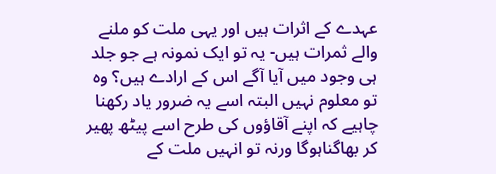عہدے کے اثرات ہیں اور یہی ملت کو ملنے والے ثمرات ہیں- یہ تو ایک نمونہ ہے جو جلد ہی وجود میں آیا آگے اس کے ارادے ہیں؟ وہ تو معلوم نہیں البتہ اسے یہ ضرور یاد رکھنا چاہیے کہ اپنے آقاؤوں کی طرح اسے پیٹھ پھیر کر بھاگناہوگا ورنہ تو انہیں ملت کے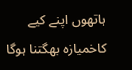ہاتھوں اپنے کیے کاخمیازہ بھگتنا ہوگا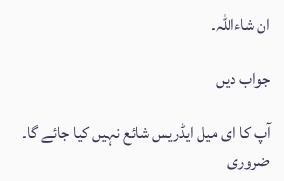ان شاءاللہ۔

جواب دیں

آپ کا ای میل ایڈریس شائع نہیں کیا جائے گا۔ ضروری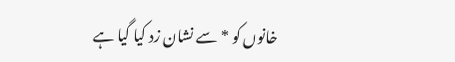خانوں کو * سے نشان زد کیا گیا ہے